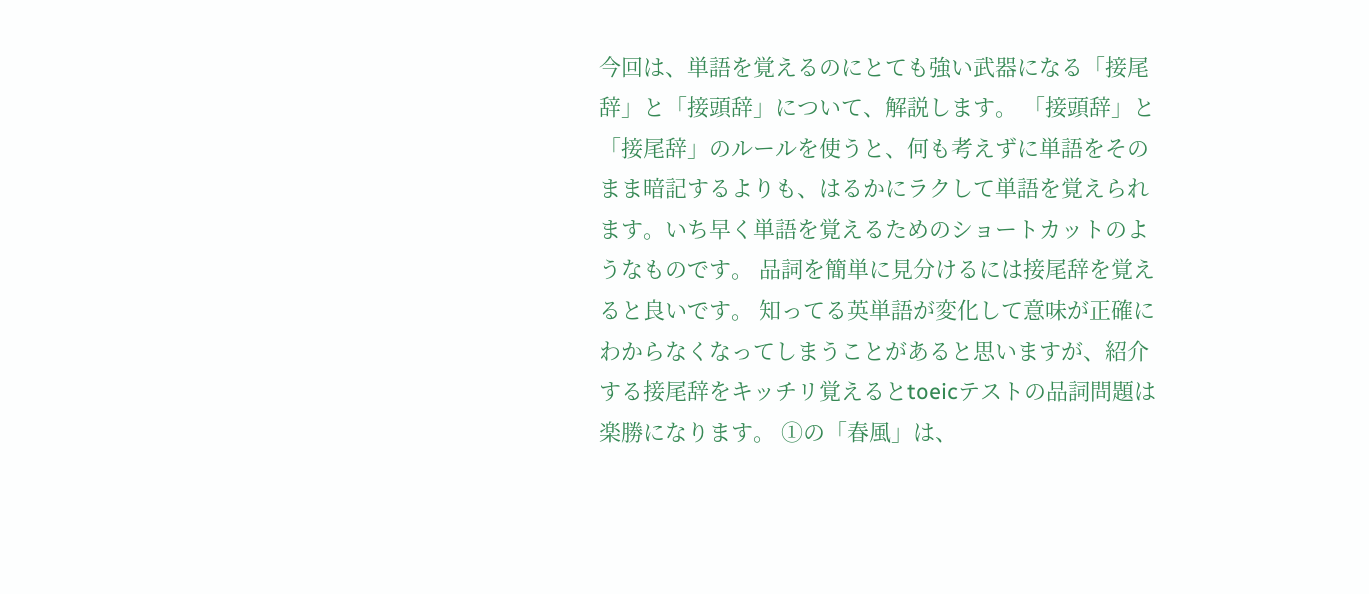今回は、単語を覚えるのにとても強い武器になる「接尾辞」と「接頭辞」について、解説します。 「接頭辞」と「接尾辞」のルールを使うと、何も考えずに単語をそのまま暗記するよりも、はるかにラクして単語を覚えられます。いち早く単語を覚えるためのショートカットのようなものです。 品詞を簡単に見分けるには接尾辞を覚えると良いです。 知ってる英単語が変化して意味が正確にわからなくなってしまうことがあると思いますが、紹介する接尾辞をキッチリ覚えるとtoeicテストの品詞問題は楽勝になります。 ①の「春風」は、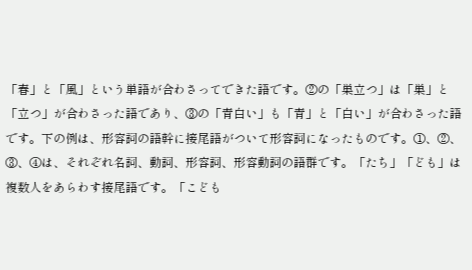「春」と「風」という単語が合わさってできた語です。②の「巣立つ」は「巣」と「立つ」が合わさった語であり、③の「青白い」も「青」と「白い」が合わさった語です。下の例は、形容詞の語幹に接尾語がついて形容詞になったものです。①、②、③、④は、それぞれ名詞、動詞、形容詞、形容動詞の語群です。「たち」「ども」は複数人をあらわす接尾語です。「こども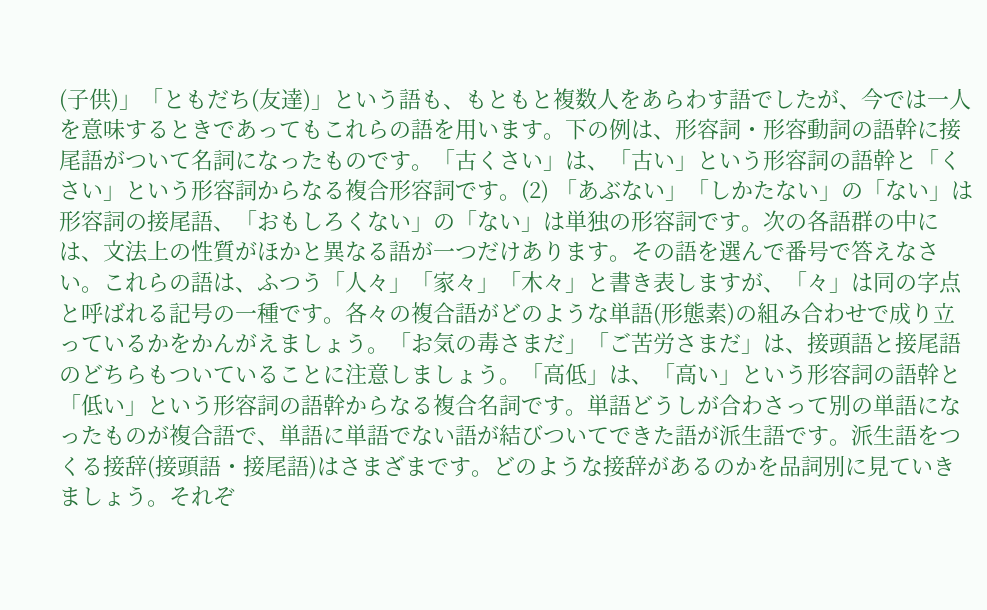(子供)」「ともだち(友達)」という語も、もともと複数人をあらわす語でしたが、今では一人を意味するときであってもこれらの語を用います。下の例は、形容詞・形容動詞の語幹に接尾語がついて名詞になったものです。「古くさい」は、「古い」という形容詞の語幹と「くさい」という形容詞からなる複合形容詞です。(2) 「あぶない」「しかたない」の「ない」は形容詞の接尾語、「おもしろくない」の「ない」は単独の形容詞です。次の各語群の中には、文法上の性質がほかと異なる語が一つだけあります。その語を選んで番号で答えなさい。これらの語は、ふつう「人々」「家々」「木々」と書き表しますが、「々」は同の字点と呼ばれる記号の一種です。各々の複合語がどのような単語(形態素)の組み合わせで成り立っているかをかんがえましょう。「お気の毒さまだ」「ご苦労さまだ」は、接頭語と接尾語のどちらもついていることに注意しましょう。「高低」は、「高い」という形容詞の語幹と「低い」という形容詞の語幹からなる複合名詞です。単語どうしが合わさって別の単語になったものが複合語で、単語に単語でない語が結びついてできた語が派生語です。派生語をつくる接辞(接頭語・接尾語)はさまざまです。どのような接辞があるのかを品詞別に見ていきましょう。それぞ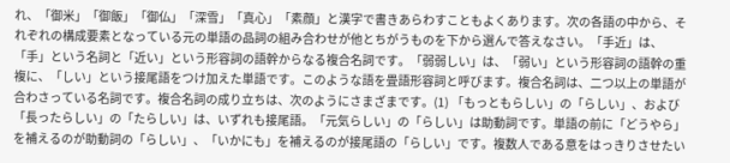れ、「御米」「御飯」「御仏」「深雪」「真心」「素顔」と漢字で書きあらわすこともよくあります。次の各語の中から、それぞれの構成要素となっている元の単語の品詞の組み合わせが他とちがうものを下から選んで答えなさい。「手近」は、「手」という名詞と「近い」という形容詞の語幹からなる複合名詞です。「弱弱しい」は、「弱い」という形容詞の語幹の重複に、「しい」という接尾語をつけ加えた単語です。このような語を畳語形容詞と呼びます。複合名詞は、二つ以上の単語が合わさっている名詞です。複合名詞の成り立ちは、次のようにさまざまです。(1) 「もっともらしい」の「らしい」、および「長ったらしい」の「たらしい」は、いずれも接尾語。「元気らしい」の「らしい」は助動詞です。単語の前に「どうやら」を補えるのが助動詞の「らしい」、「いかにも」を補えるのが接尾語の「らしい」です。複数人である意をはっきりさせたい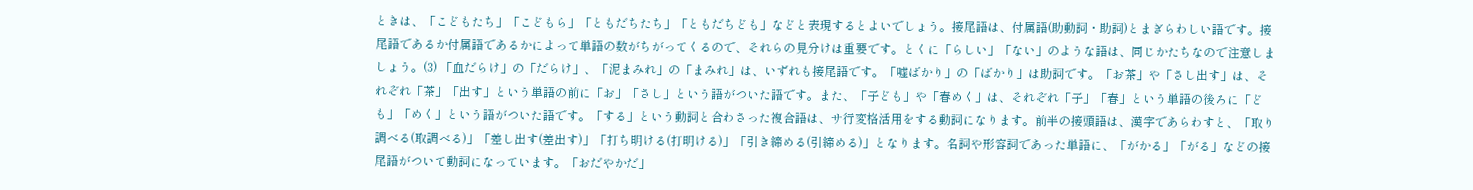ときは、「こどもたち」「こどもら」「ともだちたち」「ともだちども」などと表現するとよいでしょう。接尾語は、付属語(助動詞・助詞)とまぎらわしい語です。接尾語であるか付属語であるかによって単語の数がちがってくるので、それらの見分けは重要です。とくに「らしい」「ない」のような語は、同じかたちなので注意しましょう。(3) 「血だらけ」の「だらけ」、「泥まみれ」の「まみれ」は、いずれも接尾語です。「嘘ばかり」の「ばかり」は助詞です。「お茶」や「さし出す」は、それぞれ「茶」「出す」という単語の前に「お」「さし」という語がついた語です。また、「子ども」や「春めく」は、それぞれ「子」「春」という単語の後ろに「ども」「めく」という語がついた語です。「する」という動詞と合わさった複合語は、サ行変格活用をする動詞になります。前半の接頭語は、漢字であらわすと、「取り調べる(取調べる)」「差し出す(差出す)」「打ち明ける(打明ける)」「引き締める(引締める)」となります。名詞や形容詞であった単語に、「がかる」「がる」などの接尾語がついて動詞になっています。「おだやかだ」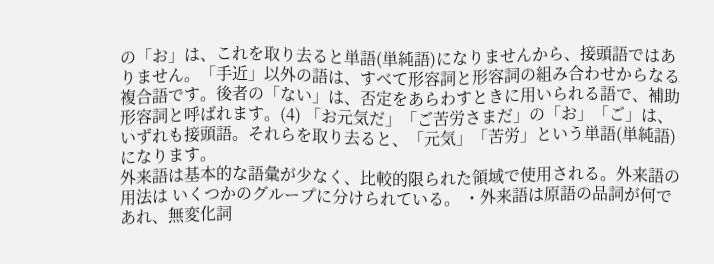の「お」は、これを取り去ると単語(単純語)になりませんから、接頭語ではありません。「手近」以外の語は、すべて形容詞と形容詞の組み合わせからなる複合語です。後者の「ない」は、否定をあらわすときに用いられる語で、補助形容詞と呼ばれます。(4) 「お元気だ」「ご苦労さまだ」の「お」「ご」は、いずれも接頭語。それらを取り去ると、「元気」「苦労」という単語(単純語)になります。
外来語は基本的な語彙が少なく、比較的限られた領域で使用される。外来語の用法は いくつかのグループに分けられている。 ・外来語は原語の品詞が何であれ、無変化詞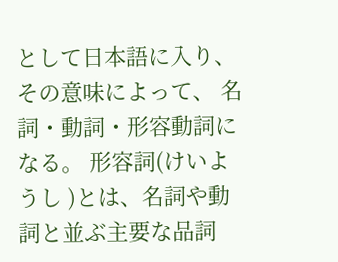として日本語に入り、その意味によって、 名詞・動詞・形容動詞になる。 形容詞(けいようし )とは、名詞や動詞と並ぶ主要な品詞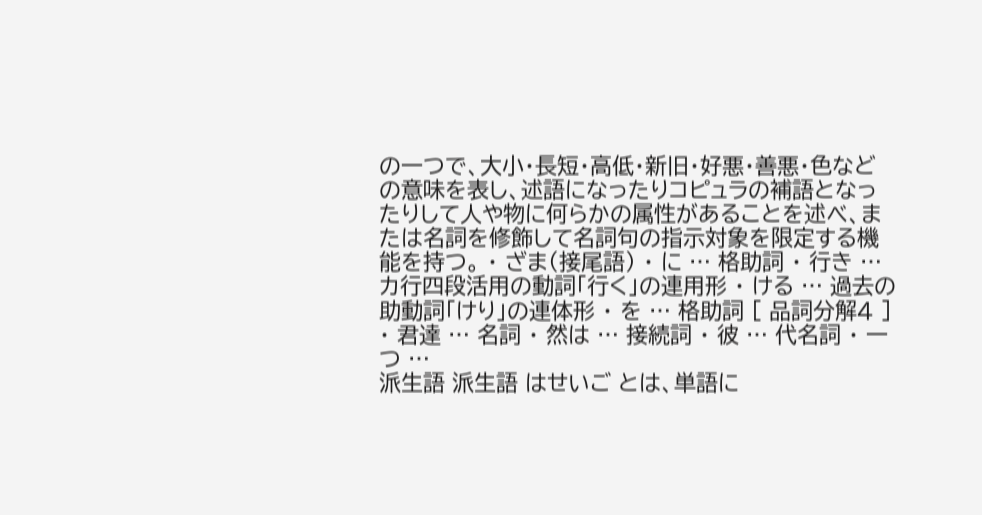の一つで、大小・長短・高低・新旧・好悪・善悪・色などの意味を表し、述語になったりコピュラの補語となったりして人や物に何らかの属性があることを述べ、または名詞を修飾して名詞句の指示対象を限定する機能を持つ。 ・ ざま(接尾語) ・ に … 格助詞 ・ 行き … カ行四段活用の動詞「行く」の連用形 ・ ける … 過去の助動詞「けり」の連体形 ・ を … 格助詞 [ 品詞分解4 ] ・ 君達 … 名詞 ・ 然は … 接続詞 ・ 彼 … 代名詞 ・ 一つ …
派生語 派生語 はせいご とは、単語に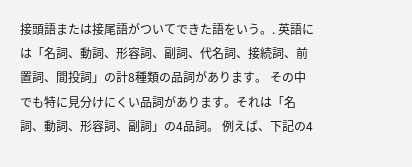接頭語または接尾語がついてできた語をいう。. 英語には「名詞、動詞、形容詞、副詞、代名詞、接続詞、前置詞、間投詞」の計8種類の品詞があります。 その中でも特に見分けにくい品詞があります。それは「名詞、動詞、形容詞、副詞」の4品詞。 例えば、下記の4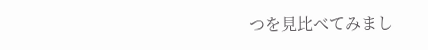つを見比べてみまし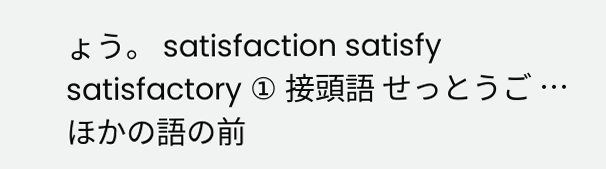ょう。 satisfaction satisfy satisfactory ① 接頭語 せっとうご … ほかの語の前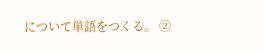について単語をつくる。 ②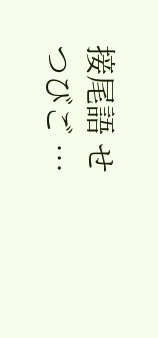接尾語 せつびご …